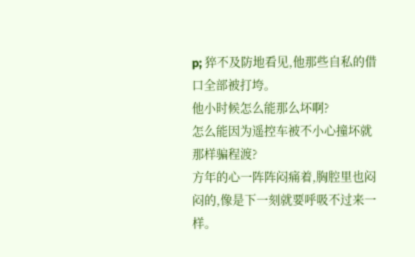p; 猝不及防地看见,他那些自私的借口全部被打垮。
他小时候怎么能那么坏啊?
怎么能因为遥控车被不小心撞坏就那样骗程渡?
方年的心一阵阵闷痛着,胸腔里也闷闷的,像是下一刻就要呼吸不过来一样。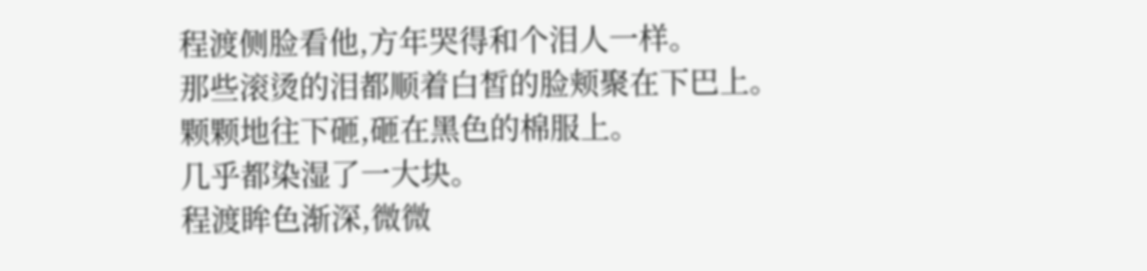程渡侧脸看他,方年哭得和个泪人一样。
那些滚烫的泪都顺着白皙的脸颊聚在下巴上。
颗颗地往下砸,砸在黑色的棉服上。
几乎都染湿了一大块。
程渡眸色渐深,微微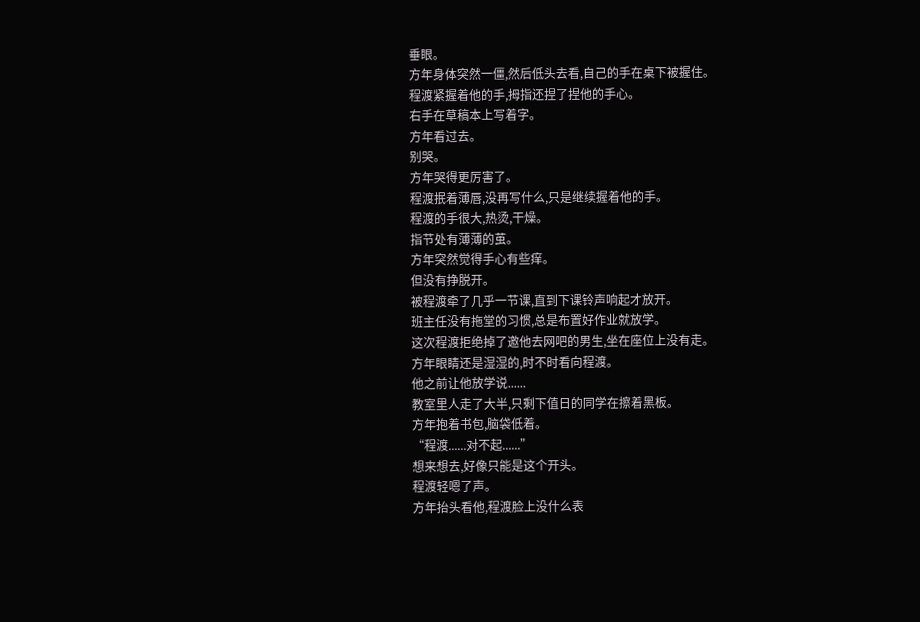垂眼。
方年身体突然一僵,然后低头去看,自己的手在桌下被握住。
程渡紧握着他的手,拇指还捏了捏他的手心。
右手在草稿本上写着字。
方年看过去。
别哭。
方年哭得更厉害了。
程渡抿着薄唇,没再写什么,只是继续握着他的手。
程渡的手很大,热烫,干燥。
指节处有薄薄的茧。
方年突然觉得手心有些痒。
但没有挣脱开。
被程渡牵了几乎一节课,直到下课铃声响起才放开。
班主任没有拖堂的习惯,总是布置好作业就放学。
这次程渡拒绝掉了邀他去网吧的男生,坐在座位上没有走。
方年眼睛还是湿湿的,时不时看向程渡。
他之前让他放学说......
教室里人走了大半,只剩下值日的同学在擦着黑板。
方年抱着书包,脑袋低着。
“程渡......对不起......”
想来想去,好像只能是这个开头。
程渡轻嗯了声。
方年抬头看他,程渡脸上没什么表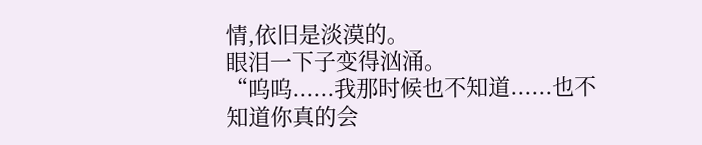情,依旧是淡漠的。
眼泪一下子变得汹涌。
“呜呜......我那时候也不知道......也不知道你真的会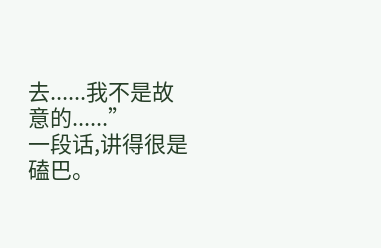去......我不是故意的......”
一段话,讲得很是磕巴。